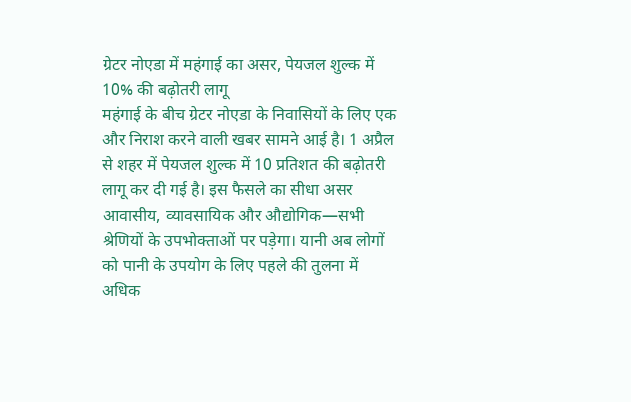ग्रेटर नोएडा में महंगाई का असर, पेयजल शुल्क में 10% की बढ़ोतरी लागू
महंगाई के बीच ग्रेटर नोएडा के निवासियों के लिए एक और निराश करने वाली खबर सामने आई है। 1 अप्रैल से शहर में पेयजल शुल्क में 10 प्रतिशत की बढ़ोतरी लागू कर दी गई है। इस फैसले का सीधा असर आवासीय, व्यावसायिक और औद्योगिक—सभी श्रेणियों के उपभोक्ताओं पर पड़ेगा। यानी अब लोगों को पानी के उपयोग के लिए पहले की तुलना में अधिक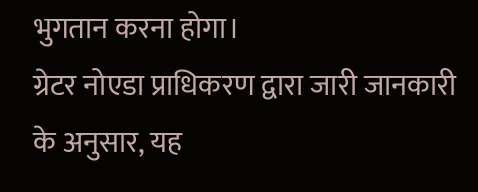भुगतान करना होगा।
ग्रेटर नोएडा प्राधिकरण द्वारा जारी जानकारी के अनुसार, यह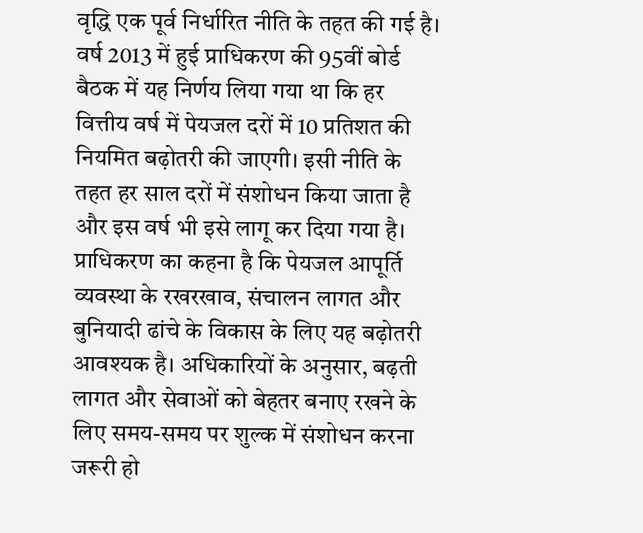वृद्धि एक पूर्व निर्धारित नीति के तहत की गई है। वर्ष 2013 में हुई प्राधिकरण की 95वीं बोर्ड बैठक में यह निर्णय लिया गया था कि हर वित्तीय वर्ष में पेयजल दरों में 10 प्रतिशत की नियमित बढ़ोतरी की जाएगी। इसी नीति के तहत हर साल दरों में संशोधन किया जाता है और इस वर्ष भी इसे लागू कर दिया गया है।
प्राधिकरण का कहना है कि पेयजल आपूर्ति व्यवस्था के रखरखाव, संचालन लागत और बुनियादी ढांचे के विकास के लिए यह बढ़ोतरी आवश्यक है। अधिकारियों के अनुसार, बढ़ती लागत और सेवाओं को बेहतर बनाए रखने के लिए समय-समय पर शुल्क में संशोधन करना जरूरी हो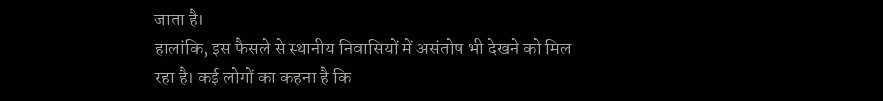जाता है।
हालांकि, इस फैसले से स्थानीय निवासियों में असंतोष भी देखने को मिल रहा है। कई लोगों का कहना है कि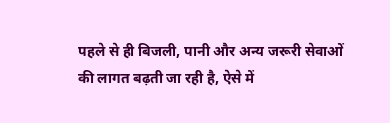पहले से ही बिजली, पानी और अन्य जरूरी सेवाओं की लागत बढ़ती जा रही है, ऐसे में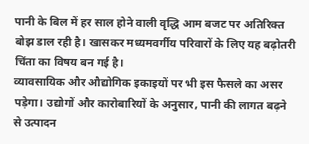पानी के बिल में हर साल होने वाली वृद्धि आम बजट पर अतिरिक्त बोझ डाल रही है। खासकर मध्यमवर्गीय परिवारों के लिए यह बढ़ोतरी चिंता का विषय बन गई है।
व्यावसायिक और औद्योगिक इकाइयों पर भी इस फैसले का असर पड़ेगा। उद्योगों और कारोबारियों के अनुसार, पानी की लागत बढ़ने से उत्पादन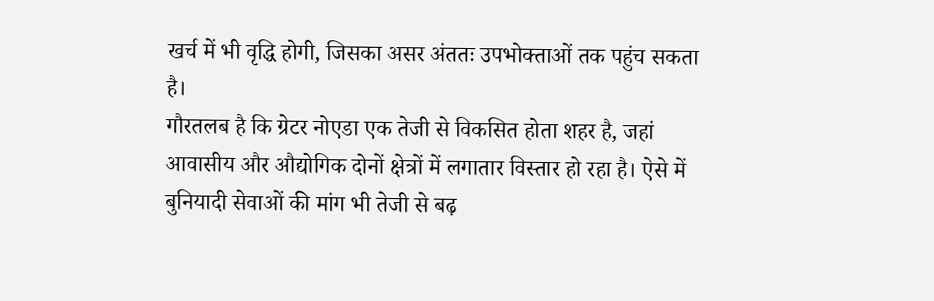खर्च में भी वृद्धि होगी, जिसका असर अंततः उपभोक्ताओं तक पहुंच सकता है।
गौरतलब है कि ग्रेटर नोएडा एक तेजी से विकसित होता शहर है, जहां आवासीय और औद्योगिक दोनों क्षेत्रों में लगातार विस्तार हो रहा है। ऐसे में बुनियादी सेवाओं की मांग भी तेजी से बढ़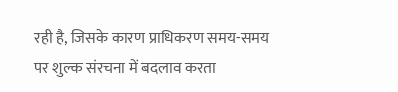रही है, जिसके कारण प्राधिकरण समय-समय पर शुल्क संरचना में बदलाव करता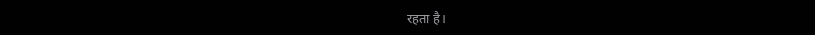रहता है।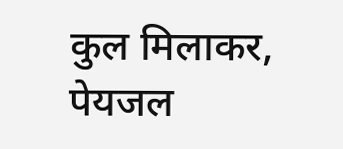कुल मिलाकर, पेयजल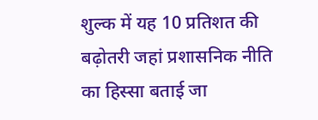शुल्क में यह 10 प्रतिशत की बढ़ोतरी जहां प्रशासनिक नीति का हिस्सा बताई जा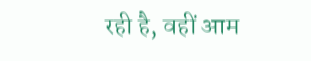रही है, वहीं आम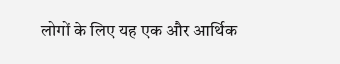लोगों के लिए यह एक और आर्थिक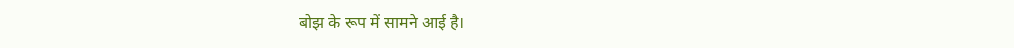बोझ के रूप में सामने आई है।